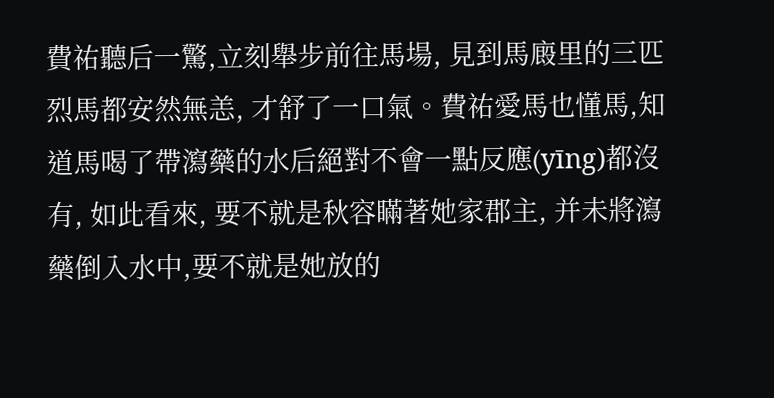費祐聽后一驚,立刻舉步前往馬場, 見到馬廄里的三匹烈馬都安然無恙, 才舒了一口氣。費祐愛馬也懂馬,知道馬喝了帶瀉藥的水后絕對不會一點反應(yīng)都沒有, 如此看來, 要不就是秋容瞞著她家郡主, 并未將瀉藥倒入水中,要不就是她放的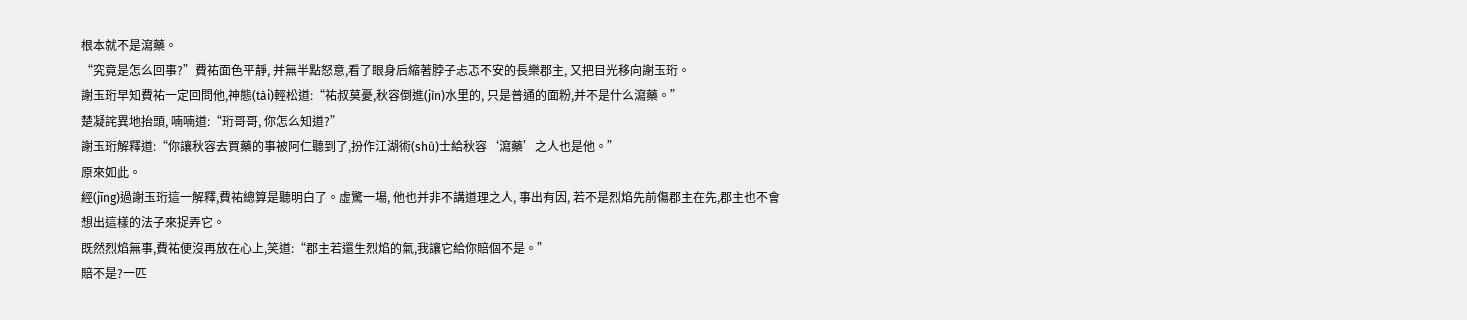根本就不是瀉藥。
“究竟是怎么回事?”費祐面色平靜, 并無半點怒意,看了眼身后縮著脖子忐忑不安的長樂郡主, 又把目光移向謝玉珩。
謝玉珩早知費祐一定回問他,神態(tài)輕松道:“祐叔莫憂,秋容倒進(jìn)水里的, 只是普通的面粉,并不是什么瀉藥。”
楚凝詫異地抬頭, 喃喃道:“珩哥哥, 你怎么知道?”
謝玉珩解釋道:“你讓秋容去買藥的事被阿仁聽到了,扮作江湖術(shù)士給秋容‘瀉藥’之人也是他。”
原來如此。
經(jīng)過謝玉珩這一解釋,費祐總算是聽明白了。虛驚一場, 他也并非不講道理之人, 事出有因, 若不是烈焰先前傷郡主在先,郡主也不會想出這樣的法子來捉弄它。
既然烈焰無事,費祐便沒再放在心上,笑道:“郡主若還生烈焰的氣,我讓它給你賠個不是。”
賠不是?一匹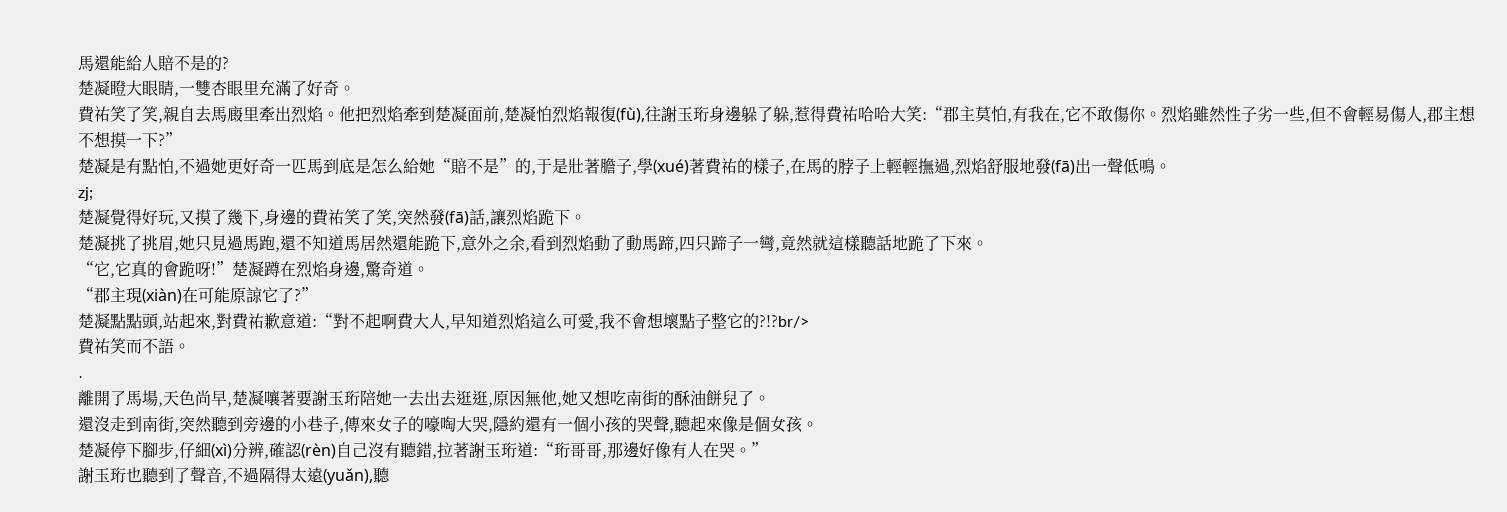馬還能給人賠不是的?
楚凝瞪大眼睛,一雙杏眼里充滿了好奇。
費祐笑了笑,親自去馬廄里牽出烈焰。他把烈焰牽到楚凝面前,楚凝怕烈焰報復(fù),往謝玉珩身邊躲了躲,惹得費祐哈哈大笑:“郡主莫怕,有我在,它不敢傷你。烈焰雖然性子劣一些,但不會輕易傷人,郡主想不想摸一下?”
楚凝是有點怕,不過她更好奇一匹馬到底是怎么給她“賠不是”的,于是壯著膽子,學(xué)著費祐的樣子,在馬的脖子上輕輕撫過,烈焰舒服地發(fā)出一聲低鳴。
zj;
楚凝覺得好玩,又摸了幾下,身邊的費祐笑了笑,突然發(fā)話,讓烈焰跪下。
楚凝挑了挑眉,她只見過馬跑,還不知道馬居然還能跪下,意外之余,看到烈焰動了動馬蹄,四只蹄子一彎,竟然就這樣聽話地跪了下來。
“它,它真的會跪呀!”楚凝蹲在烈焰身邊,驚奇道。
“郡主現(xiàn)在可能原諒它了?”
楚凝點點頭,站起來,對費祐歉意道:“對不起啊費大人,早知道烈焰這么可愛,我不會想壞點子整它的?!?br/>
費祐笑而不語。
.
離開了馬場,天色尚早,楚凝嚷著要謝玉珩陪她一去出去逛逛,原因無他,她又想吃南街的酥油餅兒了。
還沒走到南街,突然聽到旁邊的小巷子,傳來女子的嚎啕大哭,隱約還有一個小孩的哭聲,聽起來像是個女孩。
楚凝停下腳步,仔細(xì)分辨,確認(rèn)自己沒有聽錯,拉著謝玉珩道:“珩哥哥,那邊好像有人在哭。”
謝玉珩也聽到了聲音,不過隔得太遠(yuǎn),聽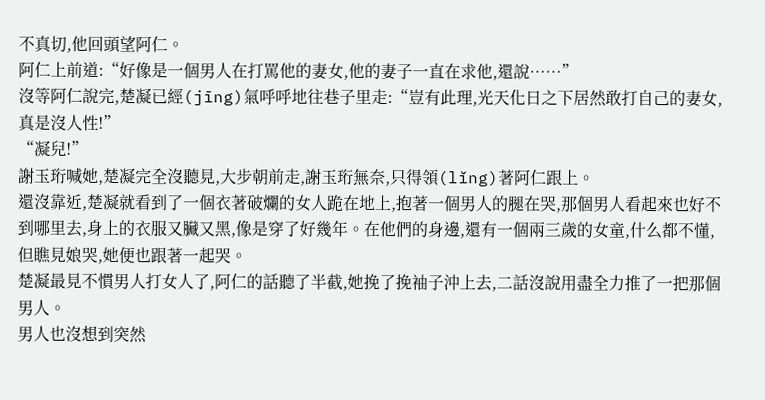不真切,他回頭望阿仁。
阿仁上前道:“好像是一個男人在打罵他的妻女,他的妻子一直在求他,還說……”
沒等阿仁說完,楚凝已經(jīng)氣呼呼地往巷子里走:“豈有此理,光天化日之下居然敢打自己的妻女,真是沒人性!”
“凝兒!”
謝玉珩喊她,楚凝完全沒聽見,大步朝前走,謝玉珩無奈,只得領(lǐng)著阿仁跟上。
還沒靠近,楚凝就看到了一個衣著破爛的女人跪在地上,抱著一個男人的腿在哭,那個男人看起來也好不到哪里去,身上的衣服又臟又黑,像是穿了好幾年。在他們的身邊,還有一個兩三歲的女童,什么都不懂,但瞧見娘哭,她便也跟著一起哭。
楚凝最見不慣男人打女人了,阿仁的話聽了半截,她挽了挽袖子沖上去,二話沒說用盡全力推了一把那個男人。
男人也沒想到突然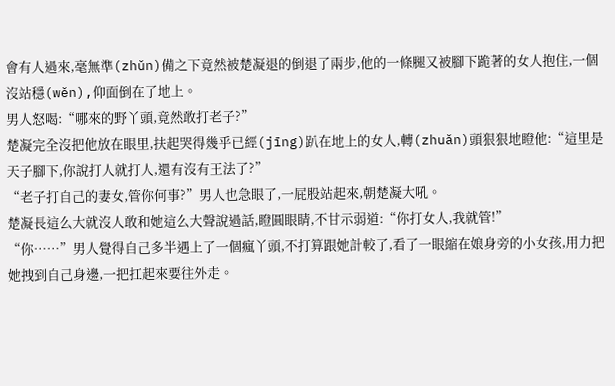會有人過來,毫無準(zhǔn)備之下竟然被楚凝退的倒退了兩步,他的一條腿又被腳下跪著的女人抱住,一個沒站穩(wěn),仰面倒在了地上。
男人怒喝:“哪來的野丫頭,竟然敢打老子?”
楚凝完全沒把他放在眼里,扶起哭得幾乎已經(jīng)趴在地上的女人,轉(zhuǎn)頭狠狠地瞪他:“這里是天子腳下,你說打人就打人,還有沒有王法了?”
“老子打自己的妻女,管你何事?”男人也急眼了,一屁股站起來,朝楚凝大吼。
楚凝長這么大就沒人敢和她這么大聲說過話,瞪圓眼睛,不甘示弱道:“你打女人,我就管!”
“你……”男人覺得自己多半遇上了一個瘋丫頭,不打算跟她計較了,看了一眼縮在娘身旁的小女孩,用力把她拽到自己身邊,一把扛起來要往外走。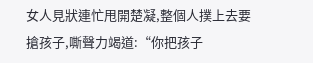女人見狀連忙甩開楚凝,整個人撲上去要搶孩子,嘶聲力竭道:“你把孩子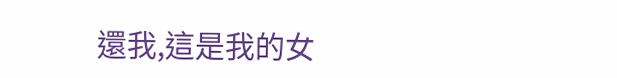還我,這是我的女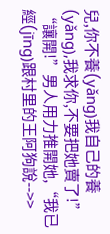兒,你不養(yǎng)我自己的養(yǎng),我求你,不要把她賣了!”
“讓開!”男人用力推開她,“我已經(jīng)跟村里的王阿狗說-->>